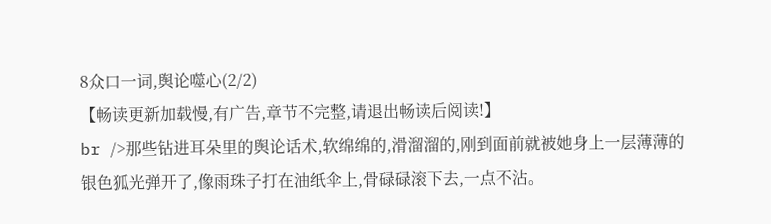8众口一词,舆论噬心(2/2)
【畅读更新加载慢,有广告,章节不完整,请退出畅读后阅读!】
br />那些钻进耳朵里的舆论话术,软绵绵的,滑溜溜的,刚到面前就被她身上一层薄薄的银色狐光弹开了,像雨珠子打在油纸伞上,骨碌碌滚下去,一点不沾。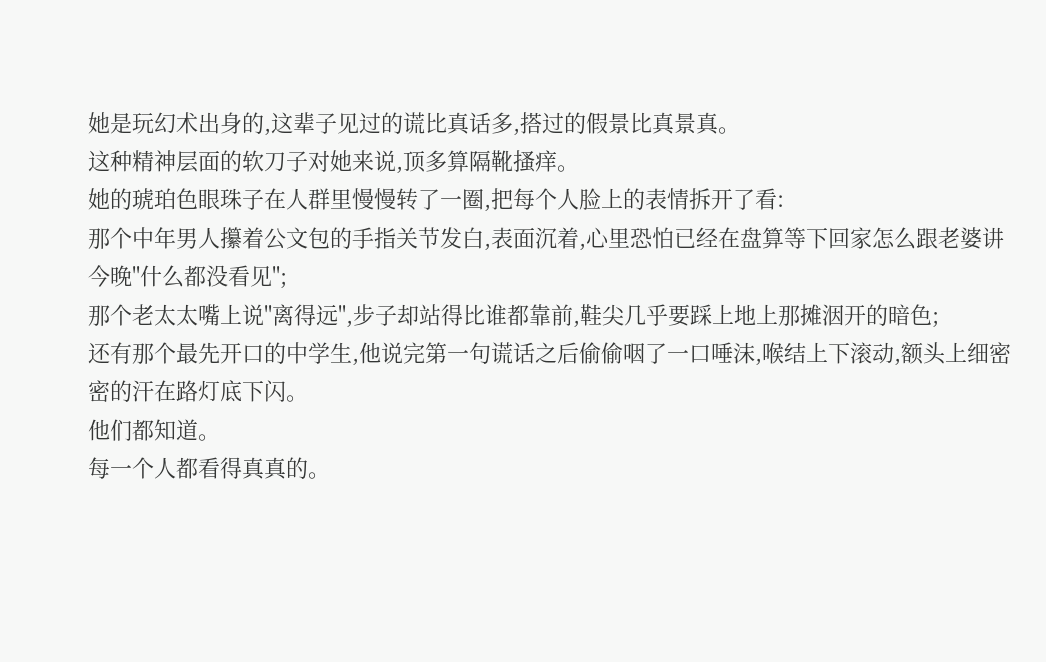她是玩幻术出身的,这辈子见过的谎比真话多,搭过的假景比真景真。
这种精神层面的软刀子对她来说,顶多算隔靴搔痒。
她的琥珀色眼珠子在人群里慢慢转了一圈,把每个人脸上的表情拆开了看:
那个中年男人攥着公文包的手指关节发白,表面沉着,心里恐怕已经在盘算等下回家怎么跟老婆讲今晚"什么都没看见";
那个老太太嘴上说"离得远",步子却站得比谁都靠前,鞋尖几乎要踩上地上那摊洇开的暗色;
还有那个最先开口的中学生,他说完第一句谎话之后偷偷咽了一口唾沫,喉结上下滚动,额头上细密密的汗在路灯底下闪。
他们都知道。
每一个人都看得真真的。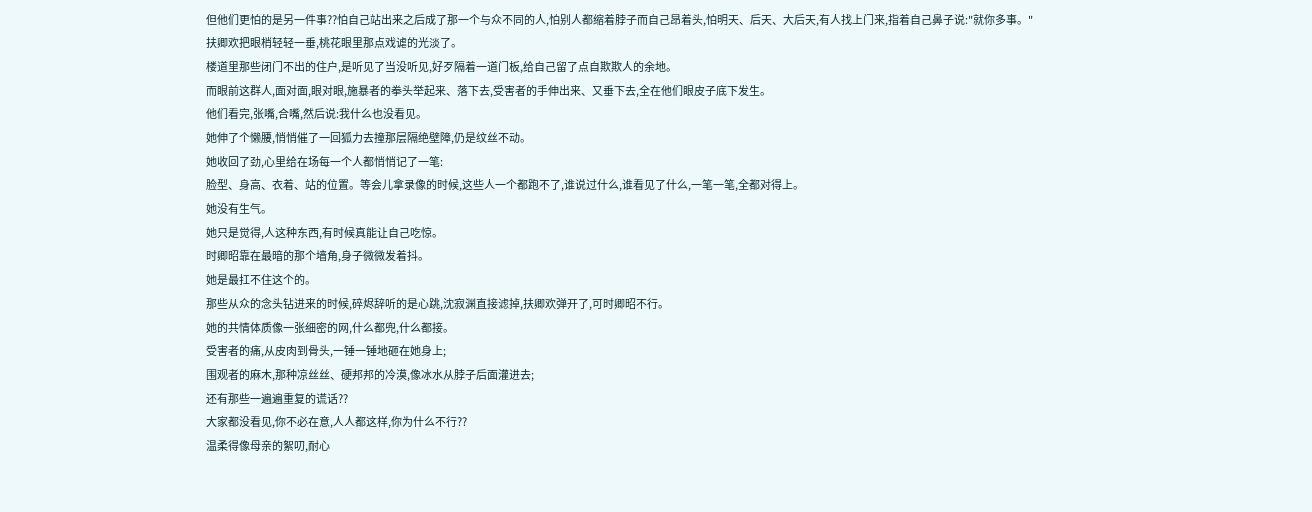但他们更怕的是另一件事??怕自己站出来之后成了那一个与众不同的人,怕别人都缩着脖子而自己昂着头,怕明天、后天、大后天,有人找上门来,指着自己鼻子说:"就你多事。"
扶卿欢把眼梢轻轻一垂,桃花眼里那点戏谑的光淡了。
楼道里那些闭门不出的住户,是听见了当没听见,好歹隔着一道门板,给自己留了点自欺欺人的余地。
而眼前这群人,面对面,眼对眼,施暴者的拳头举起来、落下去,受害者的手伸出来、又垂下去,全在他们眼皮子底下发生。
他们看完,张嘴,合嘴,然后说:我什么也没看见。
她伸了个懒腰,悄悄催了一回狐力去撞那层隔绝壁障,仍是纹丝不动。
她收回了劲,心里给在场每一个人都悄悄记了一笔:
脸型、身高、衣着、站的位置。等会儿拿录像的时候,这些人一个都跑不了,谁说过什么,谁看见了什么,一笔一笔,全都对得上。
她没有生气。
她只是觉得,人这种东西,有时候真能让自己吃惊。
时卿昭靠在最暗的那个墙角,身子微微发着抖。
她是最扛不住这个的。
那些从众的念头钻进来的时候,碎烬辞听的是心跳,沈寂渊直接滤掉,扶卿欢弹开了,可时卿昭不行。
她的共情体质像一张细密的网,什么都兜,什么都接。
受害者的痛,从皮肉到骨头,一锤一锤地砸在她身上;
围观者的麻木,那种凉丝丝、硬邦邦的冷漠,像冰水从脖子后面灌进去;
还有那些一遍遍重复的谎话??
大家都没看见,你不必在意,人人都这样,你为什么不行??
温柔得像母亲的絮叨,耐心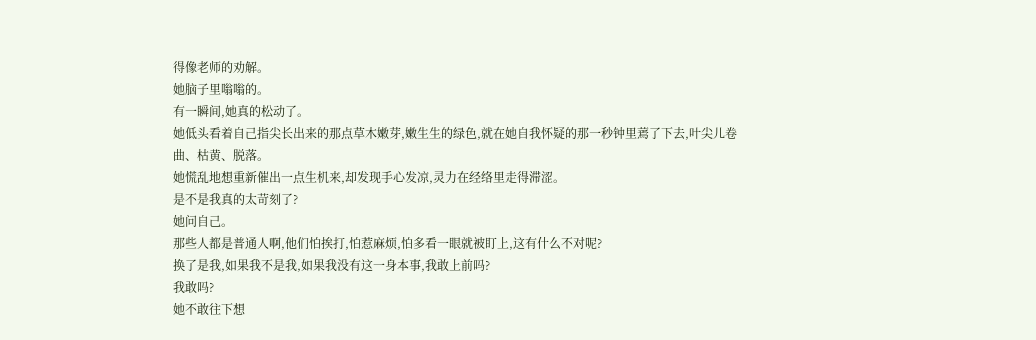得像老师的劝解。
她脑子里嗡嗡的。
有一瞬间,她真的松动了。
她低头看着自己指尖长出来的那点草木嫩芽,嫩生生的绿色,就在她自我怀疑的那一秒钟里蔫了下去,叶尖儿卷曲、枯黄、脱落。
她慌乱地想重新催出一点生机来,却发现手心发凉,灵力在经络里走得滞涩。
是不是我真的太苛刻了?
她问自己。
那些人都是普通人啊,他们怕挨打,怕惹麻烦,怕多看一眼就被盯上,这有什么不对呢?
换了是我,如果我不是我,如果我没有这一身本事,我敢上前吗?
我敢吗?
她不敢往下想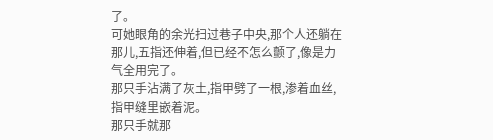了。
可她眼角的余光扫过巷子中央,那个人还躺在那儿,五指还伸着,但已经不怎么颤了,像是力气全用完了。
那只手沾满了灰土,指甲劈了一根,渗着血丝,指甲缝里嵌着泥。
那只手就那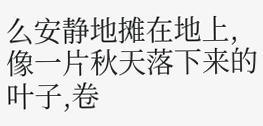么安静地摊在地上,像一片秋天落下来的叶子,卷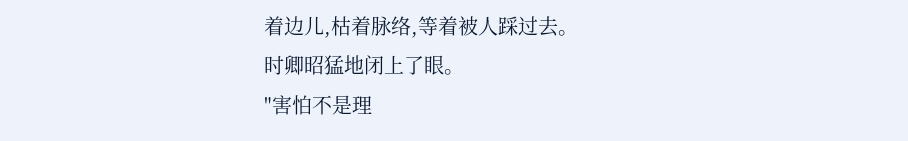着边儿,枯着脉络,等着被人踩过去。
时卿昭猛地闭上了眼。
"害怕不是理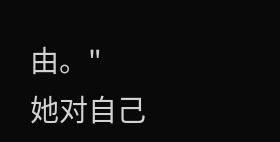由。"
她对自己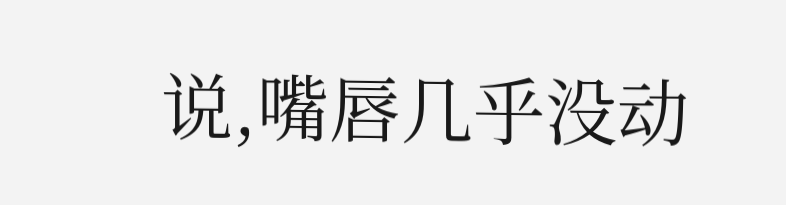说,嘴唇几乎没动